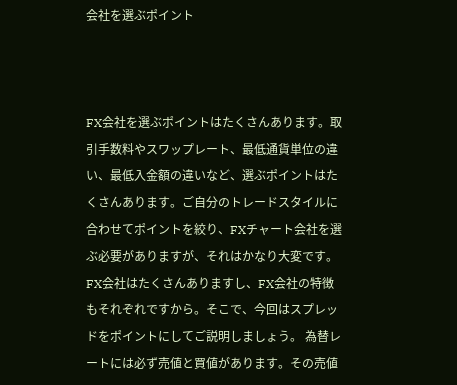会社を選ぶポイント



FX会社を選ぶポイントはたくさんあります。取引手数料やスワップレート、最低通貨単位の違い、最低入金額の違いなど、選ぶポイントはたくさんあります。ご自分のトレードスタイルに合わせてポイントを絞り、FXチャート会社を選ぶ必要がありますが、それはかなり大変です。FX会社はたくさんありますし、FX会社の特徴もそれぞれですから。そこで、今回はスプレッドをポイントにしてご説明しましょう。 為替レートには必ず売値と買値があります。その売値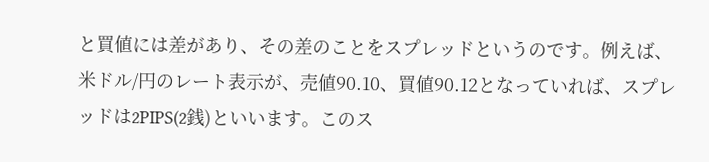と買値には差があり、その差のことをスプレッドというのです。例えば、米ドル/円のレート表示が、売値90.10、買値90.12となっていれば、スプレッドは2PIPS(2銭)といいます。このス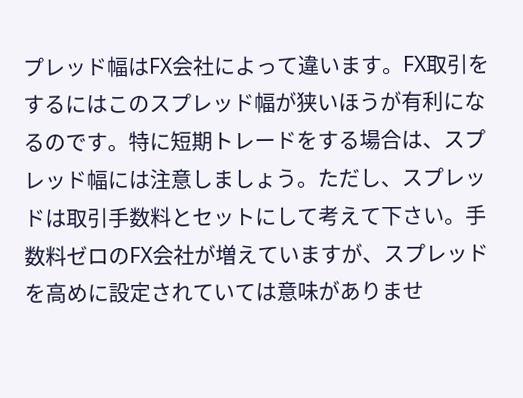プレッド幅はFX会社によって違います。FX取引をするにはこのスプレッド幅が狭いほうが有利になるのです。特に短期トレードをする場合は、スプレッド幅には注意しましょう。ただし、スプレッドは取引手数料とセットにして考えて下さい。手数料ゼロのFX会社が増えていますが、スプレッドを高めに設定されていては意味がありませ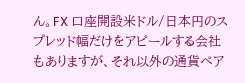ん。FX 口座開設米ドル/日本円のスプレッド幅だけをアピールする会社もありますが、それ以外の通貨ペア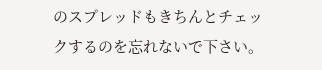のスプレッドもきちんとチェックするのを忘れないで下さい。